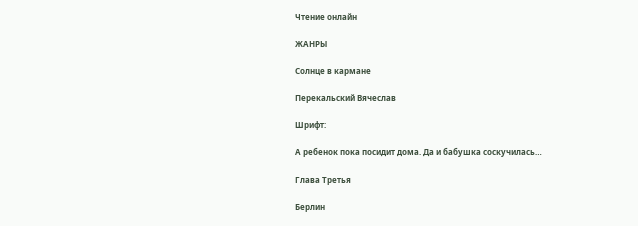Чтение онлайн

ЖАНРЫ

Солнце в кармане

Перекальский Вячеслав

Шрифт:

А ребенок пока посидит дома. Да и бабушка соскучилась…

Глава Третья

Берлин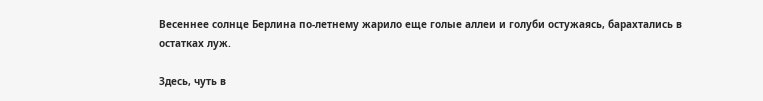Весеннее солнце Берлина по-летнему жарило еще голые аллеи и голуби остужаясь, барахтались в остатках луж.

Здесь, чуть в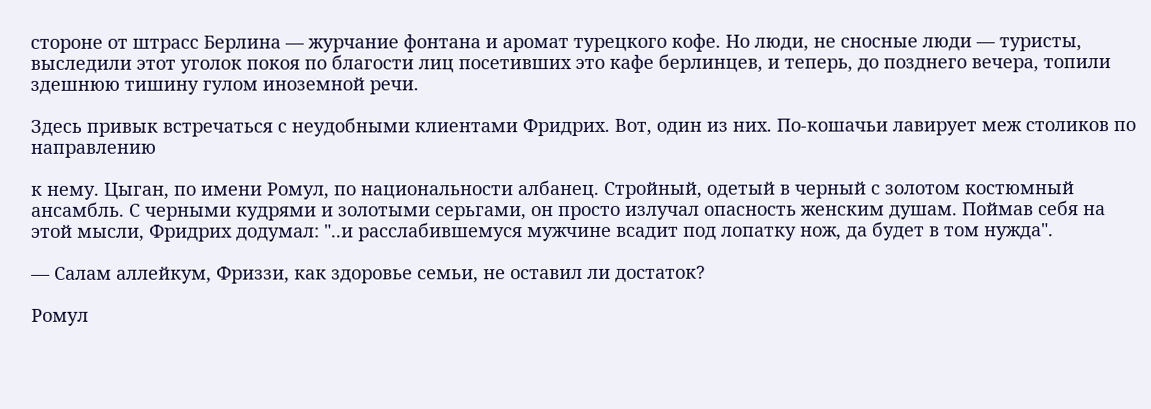стороне от штрасс Берлина — журчание фонтана и аромат турецкого кофе. Но люди, не сносные люди — туристы, выследили этот уголок покоя по благости лиц посетивших это кафе берлинцев, и теперь, до позднего вечера, топили здешнюю тишину гулом иноземной речи.

Здесь привык встречаться с неудобными клиентами Фридрих. Вот, один из них. По-кошачьи лавирует меж столиков по направлению

к нему. Цыган, по имени Ромул, по национальности албанец. Стройный, одетый в черный с золотом костюмный ансамбль. С черными кудрями и золотыми серьгами, он просто излучал опасность женским душам. Поймав себя на этой мысли, Фридрих додумал: "..и расслабившемуся мужчине всадит под лопатку нож, да будет в том нужда".

— Салам аллейкум, Фриззи, как здоровье семьи, не оставил ли достаток?

Ромул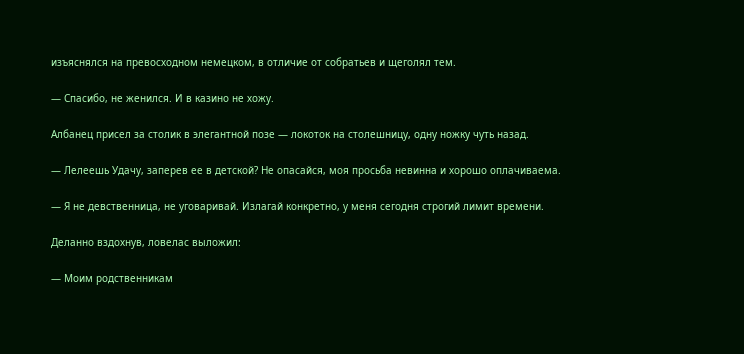изъяснялся на превосходном немецком, в отличие от собратьев и щеголял тем.

— Спасибо, не женился. И в казино не хожу.

Албанец присел за столик в элегантной позе — локоток на столешницу, одну ножку чуть назад.

— Лелеешь Удачу, заперев ее в детской? Не опасайся, моя просьба невинна и хорошо оплачиваема.

— Я не девственница, не уговаривай. Излагай конкретно, у меня сегодня строгий лимит времени.

Деланно вздохнув, ловелас выложил:

— Моим родственникам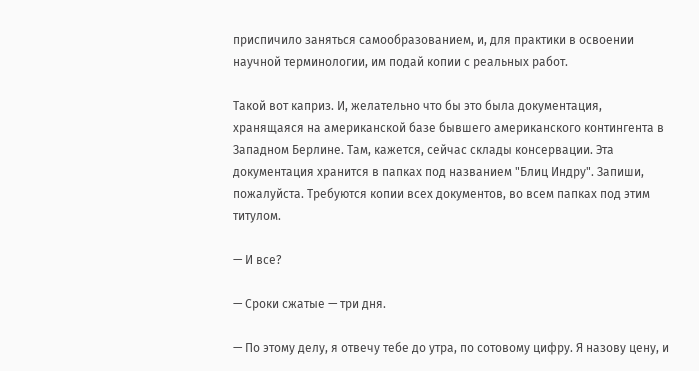приспичило заняться самообразованием, и, для практики в освоении научной терминологии, им подай копии с реальных работ.

Такой вот каприз. И, желательно что бы это была документация, хранящаяся на американской базе бывшего американского контингента в Западном Берлине. Там, кажется, сейчас склады консервации. Эта документация хранится в папках под названием "Блиц Индру". Запиши, пожалуйста. Требуются копии всех документов, во всем папках под этим титулом.

— И все?

— Сроки сжатые — три дня.

— По этому делу, я отвечу тебе до утра, по сотовому цифру. Я назову цену, и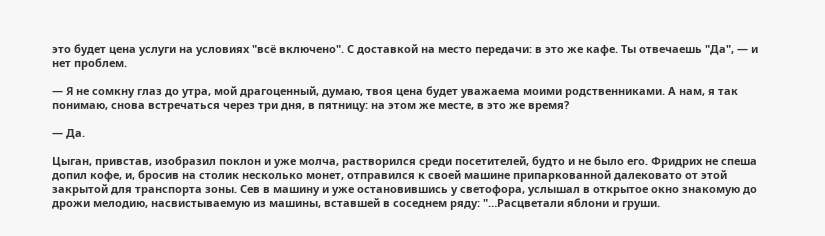это будет цена услуги на условиях "всё включено". С доставкой на место передачи: в это же кафе. Ты отвечаешь "Да", — и нет проблем.

— Я не сомкну глаз до утра, мой драгоценный, думаю, твоя цена будет уважаема моими родственниками. А нам, я так понимаю, снова встречаться через три дня, в пятницу: на этом же месте, в это же время?

— Да.

Цыган, привстав, изобразил поклон и уже молча, растворился среди посетителей, будто и не было его. Фридрих не спеша допил кофе, и, бросив на столик несколько монет, отправился к своей машине припаркованной далековато от этой закрытой для транспорта зоны. Сев в машину и уже остановившись у светофора, услышал в открытое окно знакомую до дрожи мелодию, насвистываемую из машины, вставшей в соседнем ряду: "…Расцветали яблони и груши.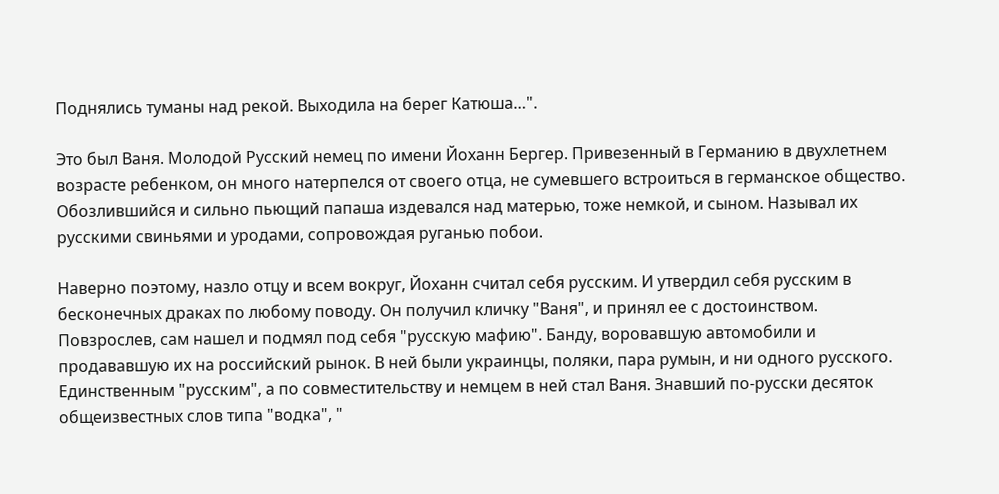Поднялись туманы над рекой. Выходила на берег Катюша…".

Это был Ваня. Молодой Русский немец по имени Йоханн Бергер. Привезенный в Германию в двухлетнем возрасте ребенком, он много натерпелся от своего отца, не сумевшего встроиться в германское общество. Обозлившийся и сильно пьющий папаша издевался над матерью, тоже немкой, и сыном. Называл их русскими свиньями и уродами, сопровождая руганью побои.

Наверно поэтому, назло отцу и всем вокруг, Йоханн считал себя русским. И утвердил себя русским в бесконечных драках по любому поводу. Он получил кличку "Ваня", и принял ее с достоинством. Повзрослев, сам нашел и подмял под себя "русскую мафию". Банду, воровавшую автомобили и продававшую их на российский рынок. В ней были украинцы, поляки, пара румын, и ни одного русского. Единственным "русским", а по совместительству и немцем в ней стал Ваня. Знавший по-русски десяток общеизвестных слов типа "водка", "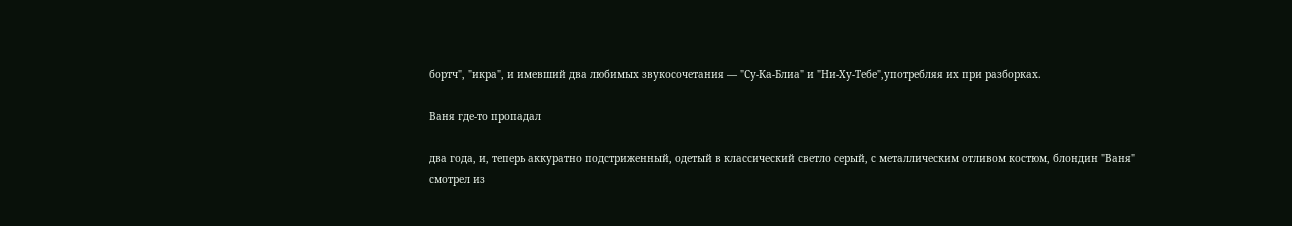бортч", "икра", и имевший два любимых звукосочетания — "Су-Ка-Блиа" и "Ни-Ху-Тебе",употребляя их при разборках.

Ваня где-то пропадал

два года, и, теперь аккуратно подстриженный, одетый в классический светло серый, с металлическим отливом костюм, блондин "Ваня" смотрел из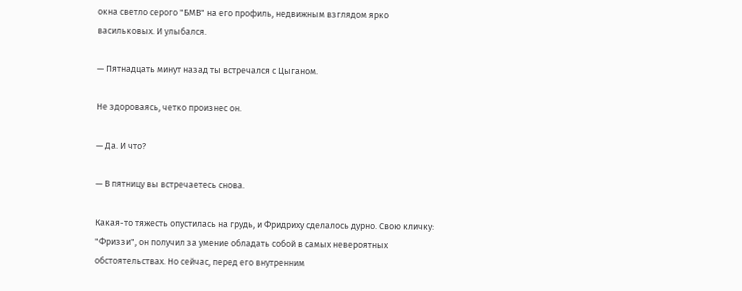окна светло серого "БМВ" на его профиль, недвижным взглядом ярко васильковых. И улыбался.

— Пятнадцать минут назад ты встречался с Цыганом.

Не здороваясь, четко произнес он.

— Да. И что?

— В пятницу вы встречаетесь снова.

Какая-то тяжесть опустилась на грудь, и Фридриху сделалось дурно. Свою кличку: "Фриззи", он получил за умение обладать собой в самых невероятных обстоятельствах. Но сейчас, перед его внутренним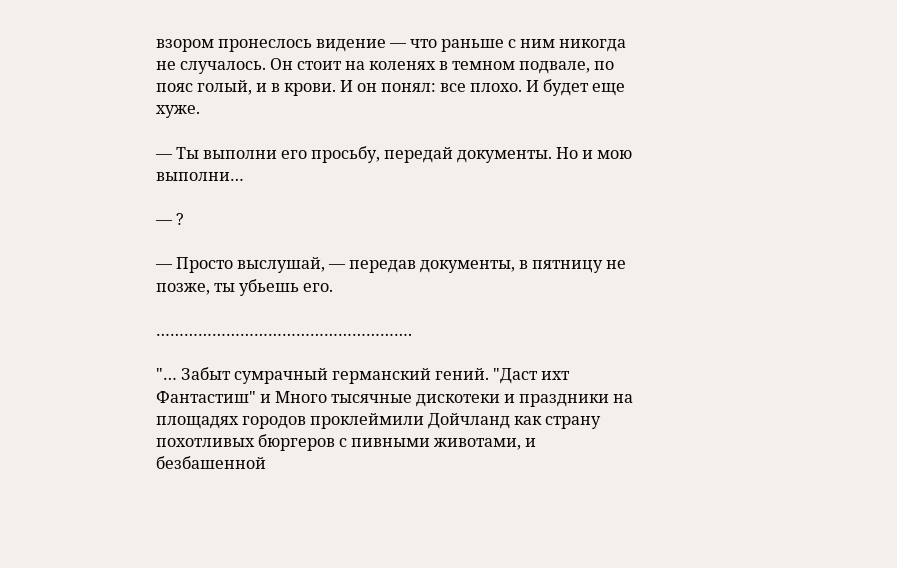взором пронеслось видение — что раньше с ним никогда не случалось. Он стоит на коленях в темном подвале, по пояс голый, и в крови. И он понял: все плохо. И будет еще хуже.

— Ты выполни его просьбу, передай документы. Но и мою выполни…

— ?

— Просто выслушай, — передав документы, в пятницу не позже, ты убьешь его.

……………………………………………….

"… Забыт сумрачный германский гений. "Даст ихт Фантастиш" и Много тысячные дискотеки и праздники на площадях городов проклеймили Дойчланд как страну похотливых бюргеров с пивными животами, и безбашенной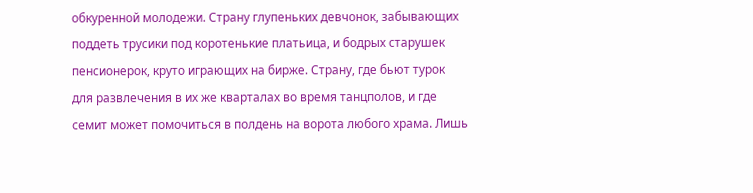обкуренной молодежи. Страну глупеньких девчонок, забывающих поддеть трусики под коротенькие платьица, и бодрых старушек пенсионерок, круто играющих на бирже. Страну, где бьют турок для развлечения в их же кварталах во время танцполов, и где семит может помочиться в полдень на ворота любого храма. Лишь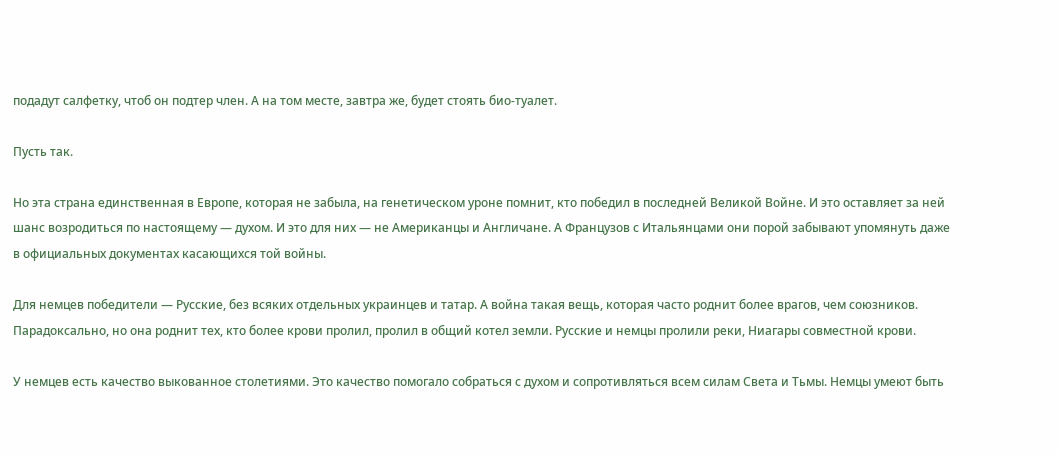подадут салфетку, чтоб он подтер член. А на том месте, завтра же, будет стоять био-туалет.

Пусть так.

Но эта страна единственная в Европе, которая не забыла, на генетическом уроне помнит, кто победил в последней Великой Войне. И это оставляет за ней шанс возродиться по настоящему — духом. И это для них — не Американцы и Англичане. А Французов с Итальянцами они порой забывают упомянуть даже в официальных документах касающихся той войны.

Для немцев победители — Русские, без всяких отдельных украинцев и татар. А война такая вещь, которая часто роднит более врагов, чем союзников. Парадоксально, но она роднит тех, кто более крови пролил, пролил в общий котел земли. Русские и немцы пролили реки, Ниагары совместной крови.

У немцев есть качество выкованное столетиями. Это качество помогало собраться с духом и сопротивляться всем силам Света и Тьмы. Немцы умеют быть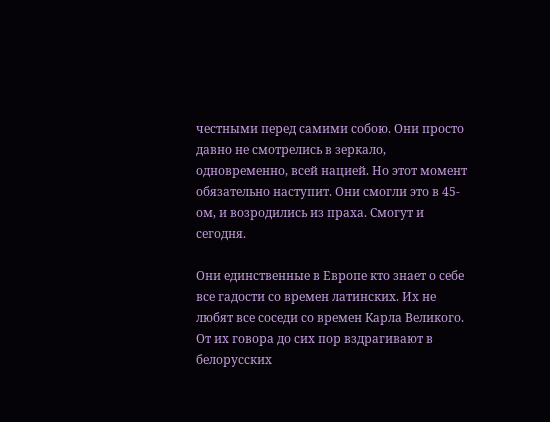честными перед самими собою. Они просто давно не смотрелись в зеркало, одновременно, всей нацией. Но этот момент обязательно наступит. Они смогли это в 45-ом, и возродились из праха. Смогут и сегодня.

Они единственные в Европе кто знает о себе все гадости со времен латинских. Их не любят все соседи со времен Карла Великого. От их говора до сих пор вздрагивают в белорусских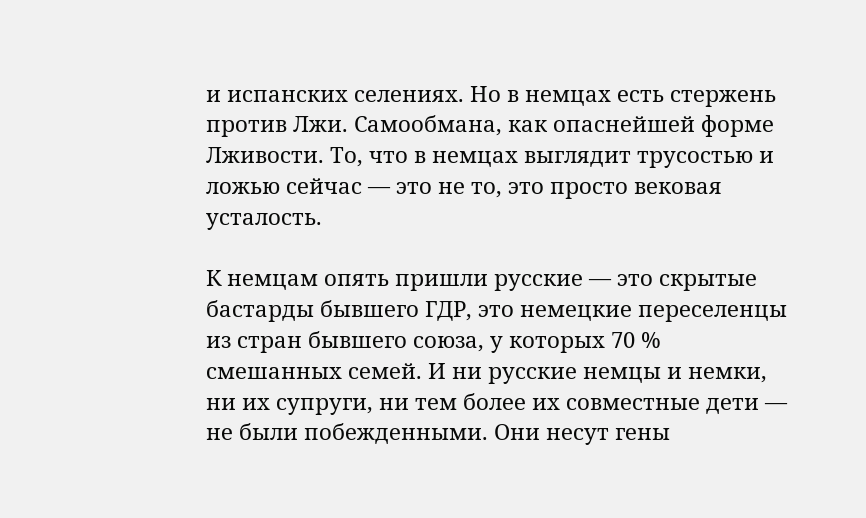и испанских селениях. Но в немцах есть стержень против Лжи. Самообмана, как опаснейшей форме Лживости. То, что в немцах выглядит трусостью и ложью сейчас — это не то, это просто вековая усталость.

К немцам опять пришли русские — это скрытые бастарды бывшего ГДР, это немецкие переселенцы из стран бывшего союза, у которых 70 % смешанных семей. И ни русские немцы и немки, ни их супруги, ни тем более их совместные дети — не были побежденными. Они несут гены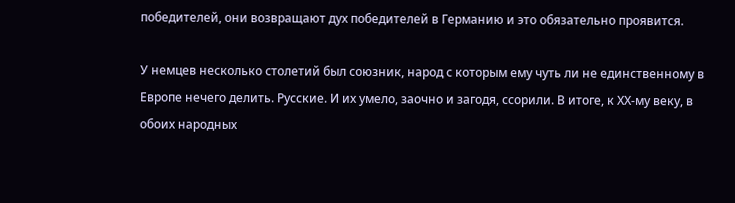победителей, они возвращают дух победителей в Германию и это обязательно проявится.

У немцев несколько столетий был союзник, народ с которым ему чуть ли не единственному в Европе нечего делить. Русские. И их умело, заочно и загодя, ссорили. В итоге, к ХХ-му веку, в обоих народных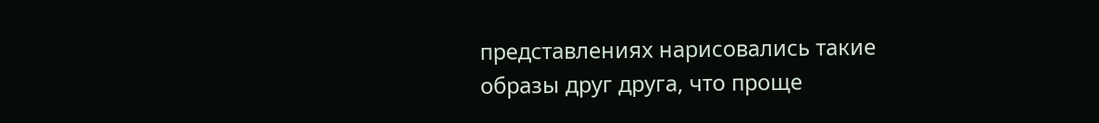представлениях нарисовались такие образы друг друга, что проще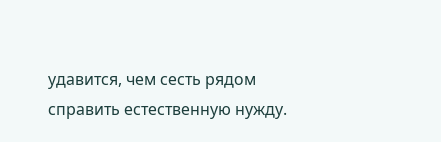удавится, чем сесть рядом справить естественную нужду.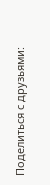Поделиться с друзьями: